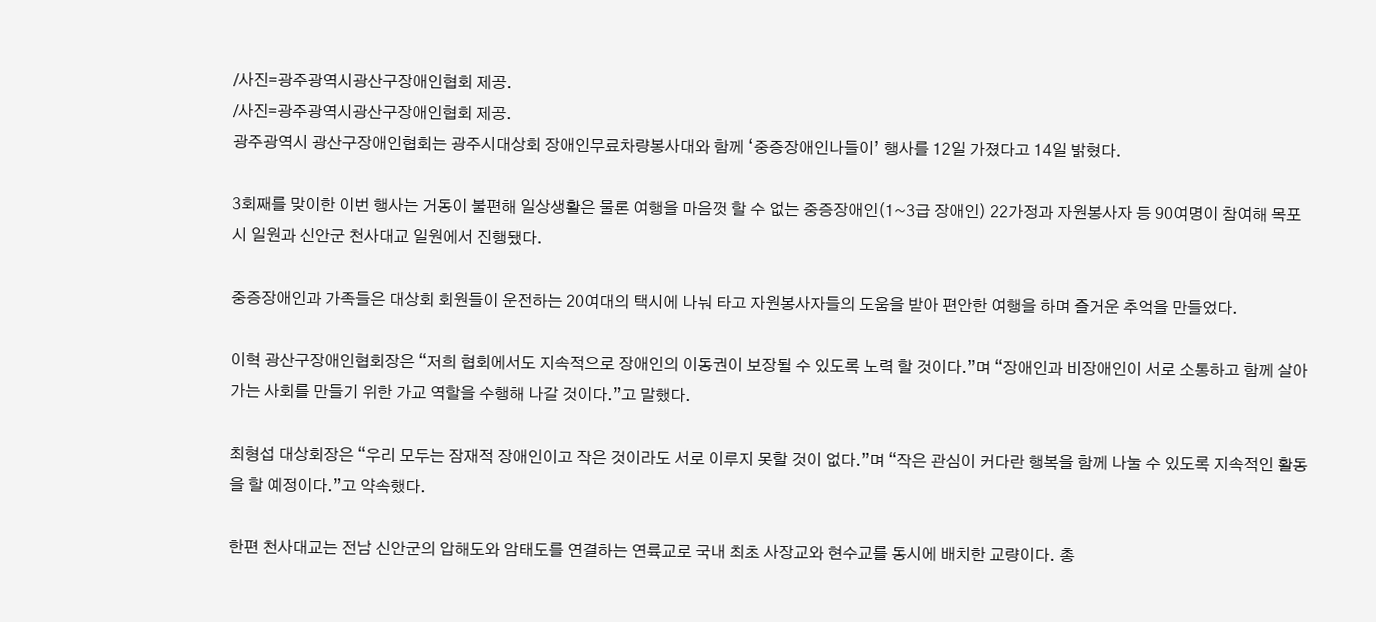/사진=광주광역시광산구장애인협회 제공.
/사진=광주광역시광산구장애인협회 제공.
광주광역시 광산구장애인협회는 광주시대상회 장애인무료차량봉사대와 함께 ‘중증장애인나들이’ 행사를 12일 가졌다고 14일 밝혔다.

3회째를 맞이한 이번 행사는 거동이 불편해 일상생활은 물론 여행을 마음껏 할 수 없는 중증장애인(1~3급 장애인) 22가정과 자원봉사자 등 90여명이 참여해 목포시 일원과 신안군 천사대교 일원에서 진행됐다.

중증장애인과 가족들은 대상회 회원들이 운전하는 20여대의 택시에 나눠 타고 자원봉사자들의 도움을 받아 편안한 여행을 하며 즐거운 추억을 만들었다.

이혁 광산구장애인협회장은 “저희 협회에서도 지속적으로 장애인의 이동권이 보장될 수 있도록 노력 할 것이다.”며 “장애인과 비장애인이 서로 소통하고 함께 살아가는 사회를 만들기 위한 가교 역할을 수행해 나갈 것이다.”고 말했다.

최형섭 대상회장은 “우리 모두는 잠재적 장애인이고 작은 것이라도 서로 이루지 못할 것이 없다.”며 “작은 관심이 커다란 행복을 함께 나눌 수 있도록 지속적인 활동을 할 예정이다.”고 약속했다.

한편 천사대교는 전남 신안군의 압해도와 암태도를 연결하는 연륙교로 국내 최초 사장교와 현수교를 동시에 배치한 교량이다. 총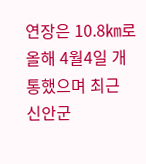연장은 10.8㎞로 올해 4월4일 개통했으며 최근 신안군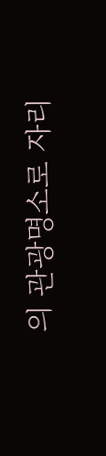의 관광명소로 자리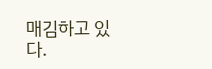매김하고 있다.